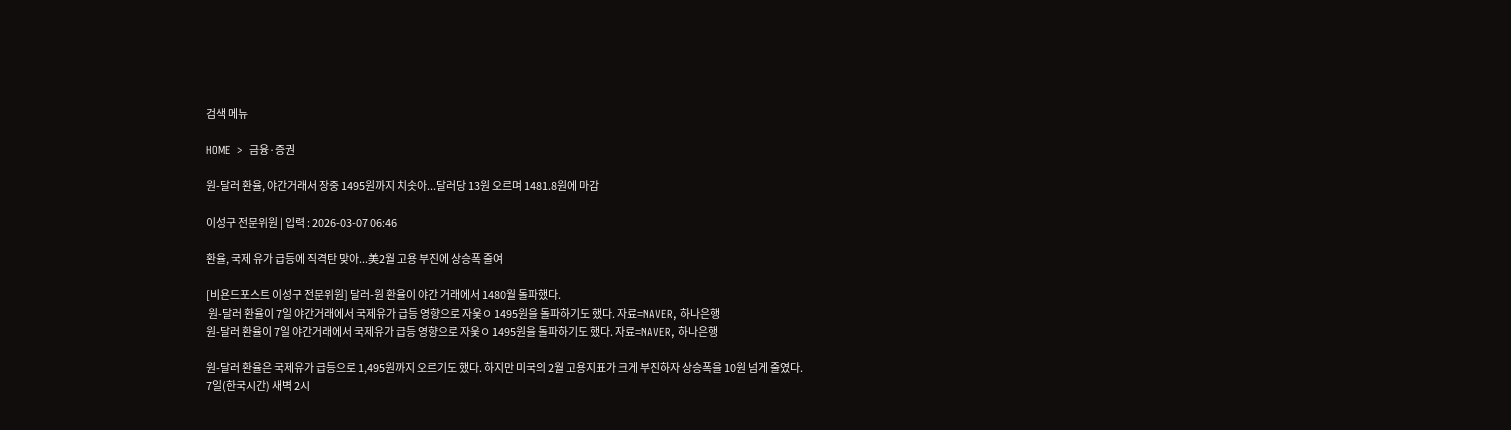검색 메뉴

HOME  >  금융·증권

원-달러 환율, 야간거래서 장중 1495원까지 치솟아...달러당 13원 오르며 1481.8원에 마감

이성구 전문위원 | 입력 : 2026-03-07 06:46

환율, 국제 유가 급등에 직격탄 맞아...美2월 고용 부진에 상승폭 줄여

[비욘드포스트 이성구 전문위원] 달러-원 환율이 야간 거래에서 1480월 돌파했다.
 원-달러 환율이 7일 야간거래에서 국제유가 급등 영향으로 자웆ㅇ 1495원을 돌파하기도 했다. 자료=NAVER, 하나은행
원-달러 환율이 7일 야간거래에서 국제유가 급등 영향으로 자웆ㅇ 1495원을 돌파하기도 했다. 자료=NAVER, 하나은행

원-달러 환율은 국제유가 급등으로 1,495원까지 오르기도 했다. 하지만 미국의 2월 고용지표가 크게 부진하자 상승폭을 10원 넘게 줄였다.
7일(한국시간) 새벽 2시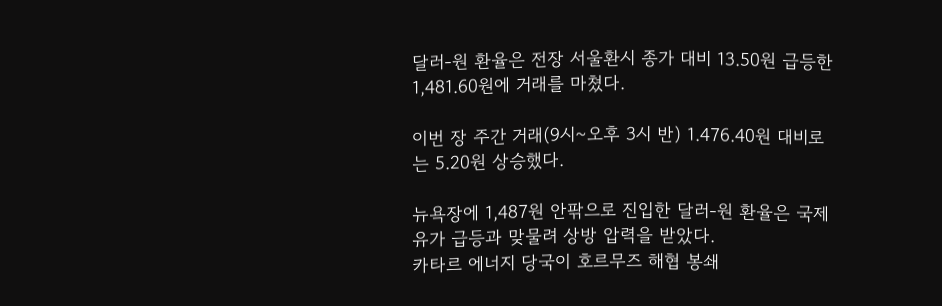달러-원 환율은 전장 서울환시 종가 대비 13.50원 급등한 1,481.60원에 거래를 마쳤다.

이번 장 주간 거래(9시~오후 3시 반) 1.476.40원 대비로는 5.20원 상승했다.

뉴욕장에 1,487원 안팎으로 진입한 달러-원 환율은 국제유가 급등과 맞물려 상방 압력을 받았다.
카타르 에너지 당국이 호르무즈 해협 봉쇄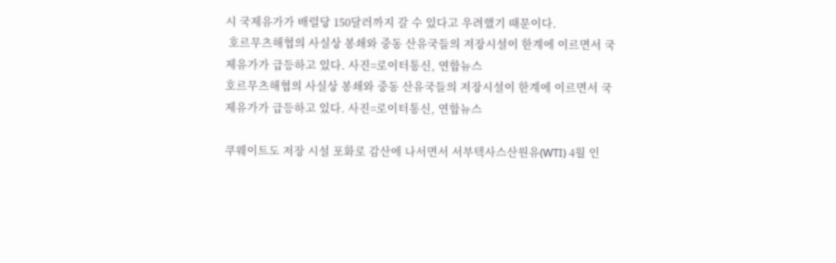시 국제유가가 배럴당 150달러까지 갈 수 있다고 우려했기 때문이다.
 호르무츠해협의 사실상 봉쇄와 중동 산유국들의 저장시설이 한계에 이르면서 국제유가가 급등하고 있다. 사진=로이터통신, 연합뉴스
호르무츠해협의 사실상 봉쇄와 중동 산유국들의 저장시설이 한계에 이르면서 국제유가가 급등하고 있다. 사진=로이터통신, 연합뉴스

쿠웨이트도 저장 시설 포화로 감산에 나서면서 서부텍사스산원유(WTI) 4월 인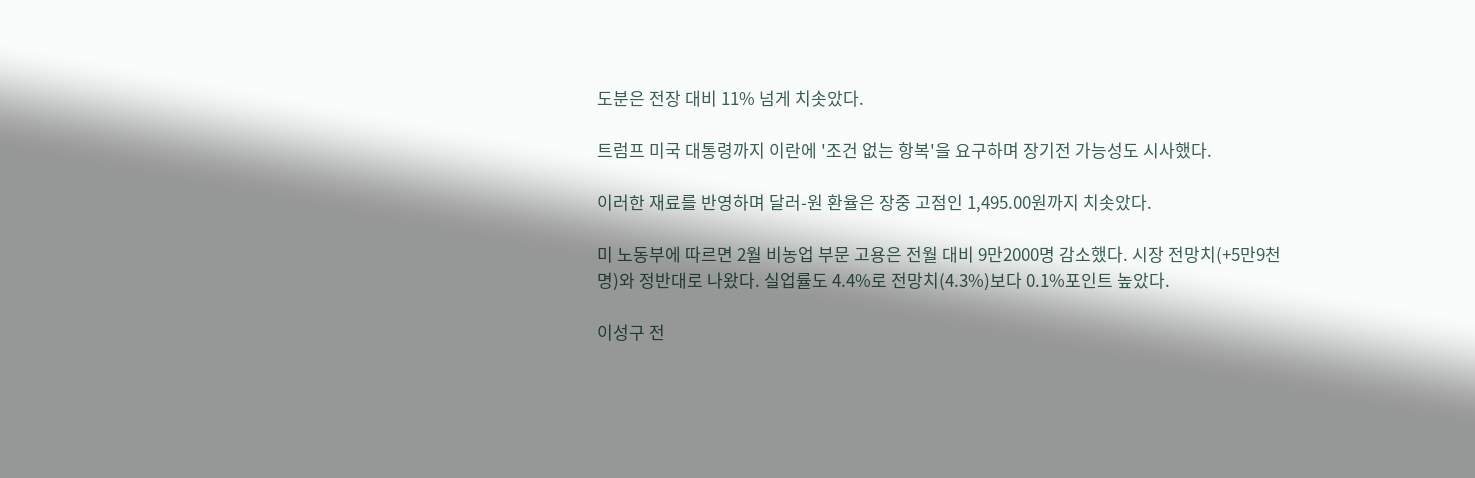도분은 전장 대비 11% 넘게 치솟았다.

트럼프 미국 대통령까지 이란에 '조건 없는 항복'을 요구하며 장기전 가능성도 시사했다.

이러한 재료를 반영하며 달러-원 환율은 장중 고점인 1,495.00원까지 치솟았다.

미 노동부에 따르면 2월 비농업 부문 고용은 전월 대비 9만2000명 감소했다. 시장 전망치(+5만9천명)와 정반대로 나왔다. 실업률도 4.4%로 전망치(4.3%)보다 0.1%포인트 높았다.

이성구 전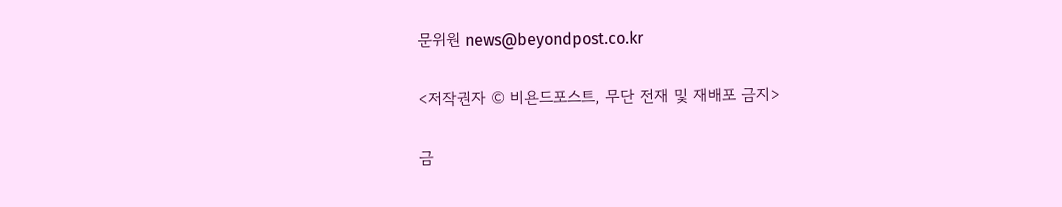문위원 news@beyondpost.co.kr

<저작권자 © 비욘드포스트, 무단 전재 및 재배포 금지>

금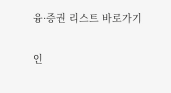융·증권 리스트 바로가기

인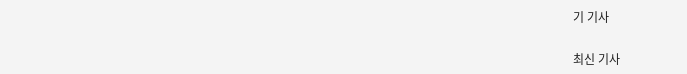기 기사

최신 기사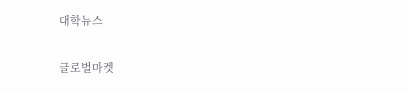대학뉴스

글로벌마켓